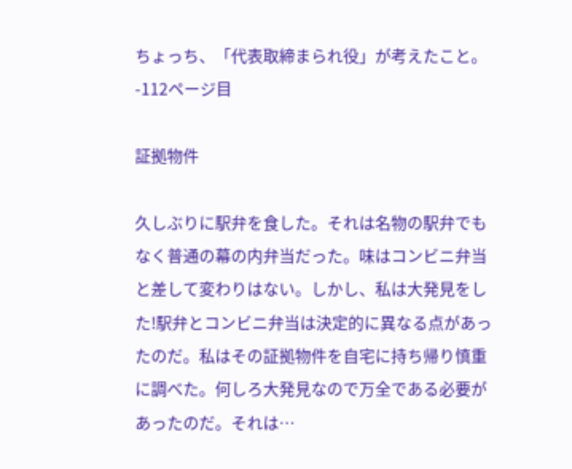ちょっち、「代表取締まられ役」が考えたこと。 -112ページ目

証拠物件

久しぶりに駅弁を食した。それは名物の駅弁でもなく普通の幕の内弁当だった。味はコンビニ弁当と差して変わりはない。しかし、私は大発見をした!駅弁とコンビニ弁当は決定的に異なる点があったのだ。私はその証拠物件を自宅に持ち帰り慎重に調べた。何しろ大発見なので万全である必要があったのだ。それは…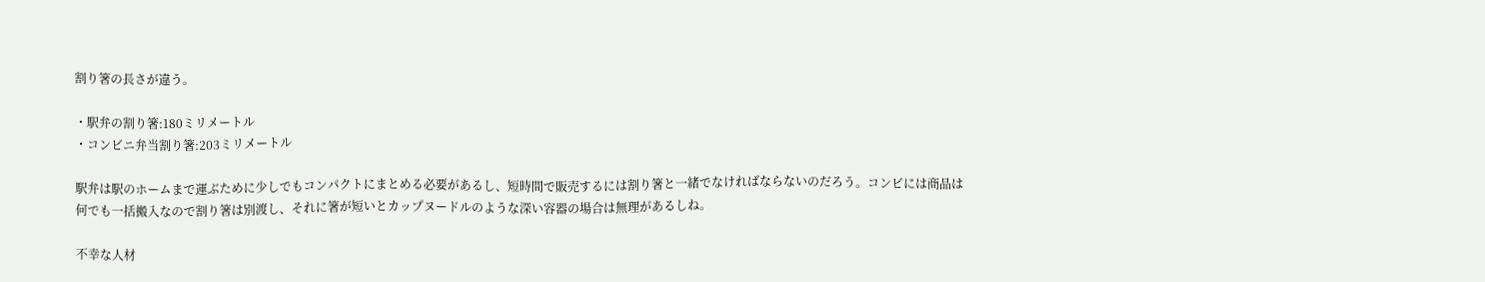割り箸の長さが違う。

・駅弁の割り箸:180ミリメートル
・コンビニ弁当割り箸:203ミリメートル

駅弁は駅のホームまで運ぶために少しでもコンパクトにまとめる必要があるし、短時間で販売するには割り箸と一緒でなければならないのだろう。コンビには商品は何でも一括搬入なので割り箸は別渡し、それに箸が短いとカップヌードルのような深い容器の場合は無理があるしね。

不幸な人材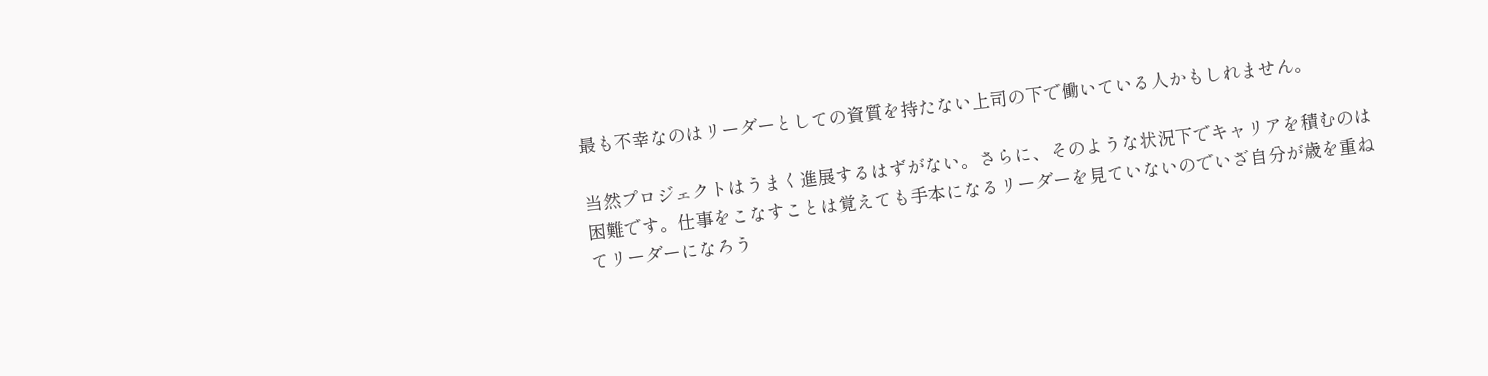最も不幸なのはリーダーとしての資質を持たない上司の下で働いている人かもしれません。

当然プロジェクトはうまく進展するはずがない。さらに、そのような状況下でキャリアを積むのは困難です。仕事をこなすことは覚えても手本になるリーダーを見ていないのでいざ自分が歳を重ねてリーダーになろう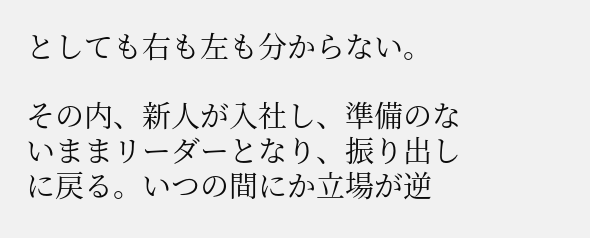としても右も左も分からない。

その内、新人が入社し、準備のないままリーダーとなり、振り出しに戻る。いつの間にか立場が逆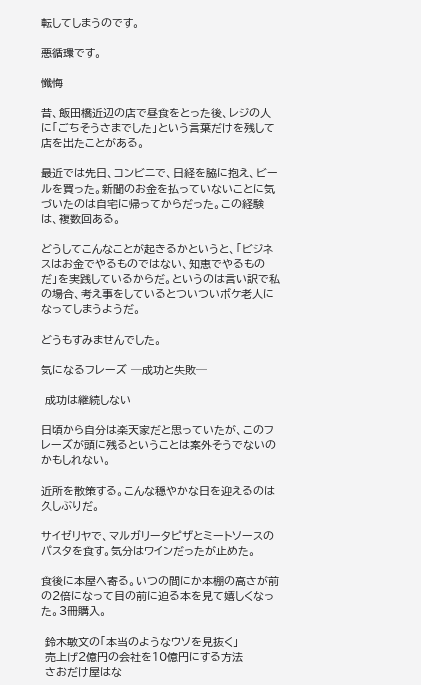転してしまうのです。

悪循環です。

懺悔

昔、飯田橋近辺の店で昼食をとった後、レジの人に「ごちそうさまでした」という言葉だけを残して店を出たことがある。

最近では先日、コンビニで、日経を脇に抱え、ビールを買った。新聞のお金を払っていないことに気づいたのは自宅に帰ってからだった。この経験は、複数回ある。

どうしてこんなことが起きるかというと、「ビジネスはお金でやるものではない、知恵でやるものだ」を実践しているからだ。というのは言い訳で私の場合、考え事をしているとついついボケ老人になってしまうようだ。

どうもすみませんでした。

気になるフレーズ ─成功と失敗─

 成功は継続しない

日頃から自分は楽天家だと思っていたが、このフレーズが頭に残るということは案外そうでないのかもしれない。

近所を散策する。こんな穏やかな日を迎えるのは久しぶりだ。

サイゼリヤで、マルガリータピザとミートソースのパスタを食す。気分はワインだったが止めた。

食後に本屋へ寄る。いつの間にか本棚の高さが前の2倍になって目の前に迫る本を見て嬉しくなった。3冊購入。

 鈴木敏文の「本当のようなウソを見抜く」
 売上げ2億円の会社を10億円にする方法
 さおだけ屋はな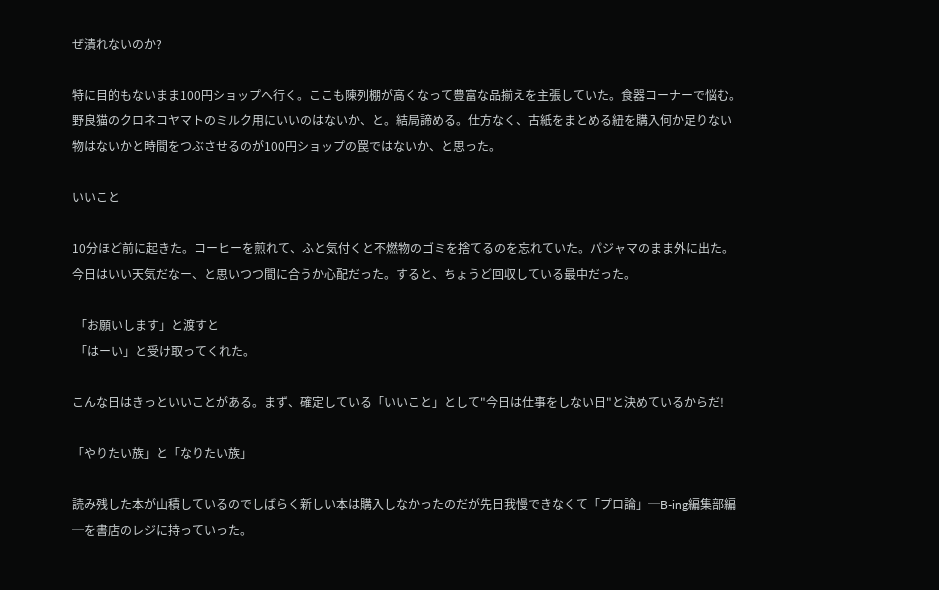ぜ潰れないのか?

特に目的もないまま100円ショップへ行く。ここも陳列棚が高くなって豊富な品揃えを主張していた。食器コーナーで悩む。野良猫のクロネコヤマトのミルク用にいいのはないか、と。結局諦める。仕方なく、古紙をまとめる紐を購入何か足りない物はないかと時間をつぶさせるのが100円ショップの罠ではないか、と思った。

いいこと

10分ほど前に起きた。コーヒーを煎れて、ふと気付くと不燃物のゴミを捨てるのを忘れていた。パジャマのまま外に出た。今日はいい天気だなー、と思いつつ間に合うか心配だった。すると、ちょうど回収している最中だった。

 「お願いします」と渡すと
 「はーい」と受け取ってくれた。

こんな日はきっといいことがある。まず、確定している「いいこと」として"今日は仕事をしない日"と決めているからだ!

「やりたい族」と「なりたい族」

読み残した本が山積しているのでしばらく新しい本は購入しなかったのだが先日我慢できなくて「プロ論」─B-ing編集部編─を書店のレジに持っていった。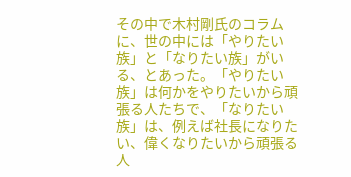その中で木村剛氏のコラムに、世の中には「やりたい族」と「なりたい族」がいる、とあった。「やりたい族」は何かをやりたいから頑張る人たちで、「なりたい族」は、例えば社長になりたい、偉くなりたいから頑張る人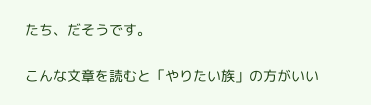たち、だそうです。

こんな文章を読むと「やりたい族」の方がいい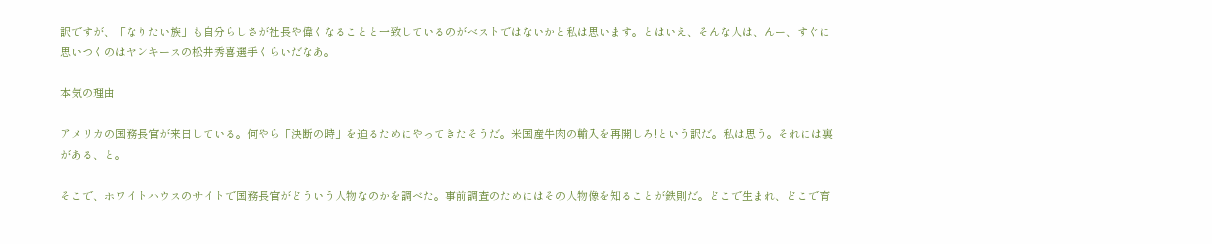訳ですが、「なりたい族」も自分らしさが社長や偉くなることと一致しているのがベストではないかと私は思います。とはいえ、そんな人は、んー、すぐに思いつくのはヤンキースの松井秀喜選手くらいだなあ。

本気の理由

アメリカの国務長官が来日している。何やら「決断の時」を迫るためにやってきたそうだ。米国産牛肉の輸入を再開しろ!という訳だ。私は思う。それには裏がある、と。

そこで、ホワイトハウスのサイトで国務長官がどういう人物なのかを調べた。事前調査のためにはその人物像を知ることが鉄則だ。どこで生まれ、どこで育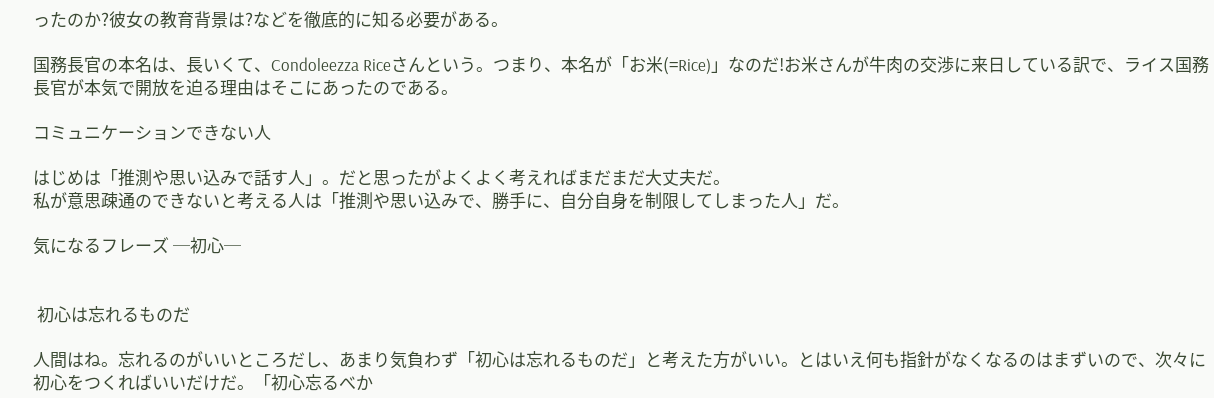ったのか?彼女の教育背景は?などを徹底的に知る必要がある。

国務長官の本名は、長いくて、Condoleezza Riceさんという。つまり、本名が「お米(=Rice)」なのだ!お米さんが牛肉の交渉に来日している訳で、ライス国務長官が本気で開放を迫る理由はそこにあったのである。

コミュニケーションできない人

はじめは「推測や思い込みで話す人」。だと思ったがよくよく考えればまだまだ大丈夫だ。
私が意思疎通のできないと考える人は「推測や思い込みで、勝手に、自分自身を制限してしまった人」だ。

気になるフレーズ ─初心─


 初心は忘れるものだ

人間はね。忘れるのがいいところだし、あまり気負わず「初心は忘れるものだ」と考えた方がいい。とはいえ何も指針がなくなるのはまずいので、次々に初心をつくればいいだけだ。「初心忘るべか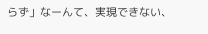らず」なーんて、実現できない、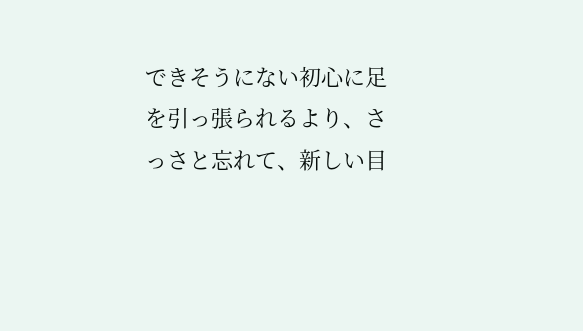できそうにない初心に足を引っ張られるより、さっさと忘れて、新しい目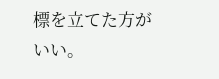標を立てた方がいい。